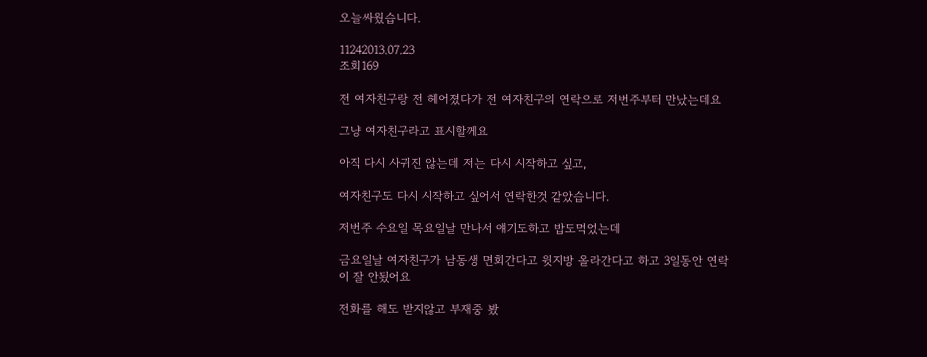오늘싸웠습니다.

11242013.07.23
조회169

전 여자친구랑 전 헤어졌다가 전 여자친구의 연락으로 저번주부터 만났는데요

그냥 여자친구라고 표시할께요

아직 다시 사귀진 않는데 저는 다시 시작하고 싶고,

여자친구도 다시 시작하고 싶어서 연락한것 같았습니다.

저번주 수요일 목요일날 만나서 얘기도하고 밥도먹었는데

금요일날 여자친구가 남동생 면회간다고 윗지방 올라간다고 하고 3일동안 연락이 잘 안됬어요

전화를 해도 받지않고 부재중 봤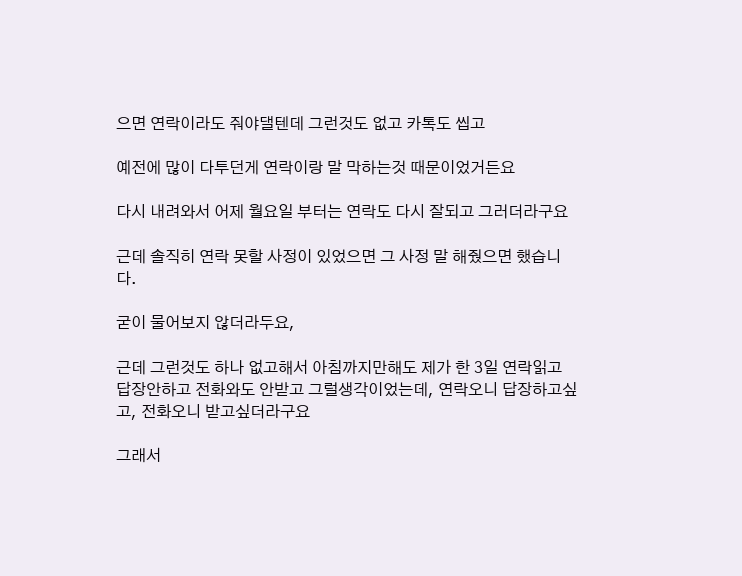으면 연락이라도 줘야댈텐데 그런것도 없고 카톡도 씹고

예전에 많이 다투던게 연락이랑 말 막하는것 때문이었거든요

다시 내려와서 어제 월요일 부터는 연락도 다시 잘되고 그러더라구요

근데 솔직히 연락 못할 사정이 있었으면 그 사정 말 해줬으면 했습니다.

굳이 물어보지 않더라두요,

근데 그런것도 하나 없고해서 아침까지만해도 제가 한 3일 연락읽고 답장안하고 전화와도 안받고 그럴생각이었는데, 연락오니 답장하고싶고, 전화오니 받고싶더라구요

그래서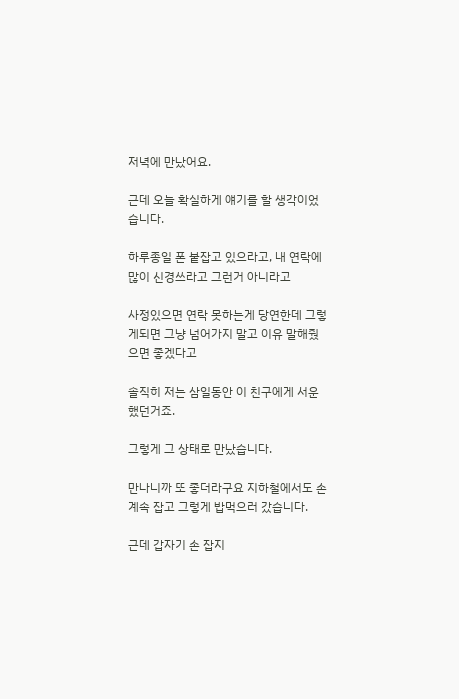저녁에 만났어요.

근데 오늘 확실하게 얘기를 할 생각이었습니다.

하루종일 폰 붙잡고 있으라고, 내 연락에 많이 신경쓰라고 그런거 아니라고

사정있으면 연락 못하는게 당연한데 그렇게되면 그냥 넘어가지 말고 이유 말해줬으면 좋겠다고

솔직히 저는 삼일동안 이 친구에게 서운했던거죠.

그렇게 그 상태로 만났습니다.

만나니까 또 좋더라구요 지하철에서도 손 계속 잡고 그렇게 밥먹으러 갔습니다.

근데 갑자기 손 잡지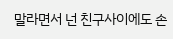말라면서 넌 친구사이에도 손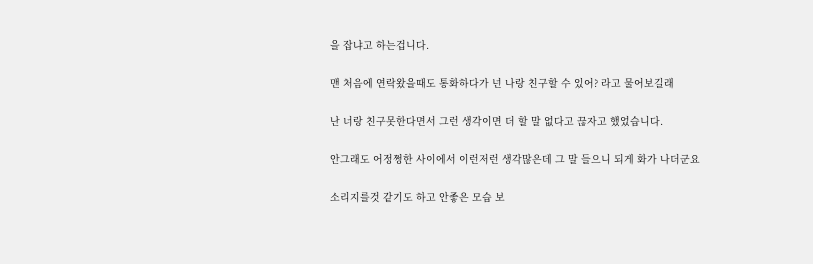을 잡냐고 하는겁니다.

맨 처음에 연락왔을때도 통화하다가 넌 나랑 친구할 수 있어? 라고 물어보길래

난 너랑 친구못한다면서 그런 생각이면 더 할 말 없다고 끊자고 했었습니다.

안그래도 어정쩡한 사이에서 이런저런 생각많은데 그 말 들으니 되게 화가 나더군요

소리지를것 같기도 하고 안좋은 모습 보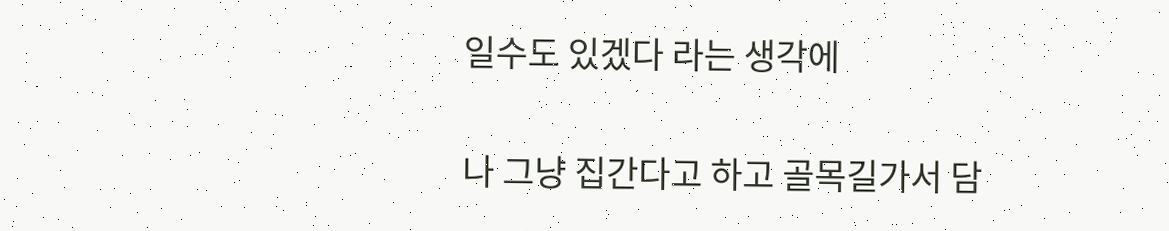일수도 있겠다 라는 생각에

나 그냥 집간다고 하고 골목길가서 담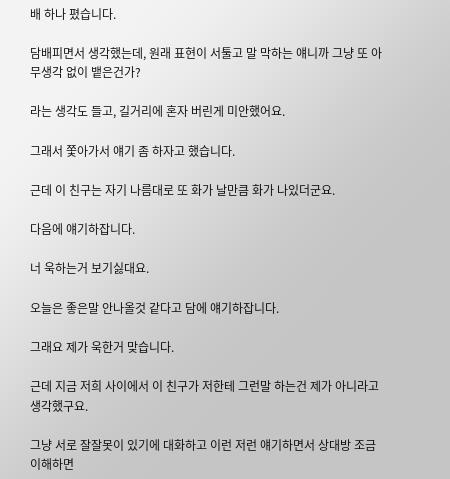배 하나 폈습니다.

담배피면서 생각했는데, 원래 표현이 서툴고 말 막하는 얘니까 그냥 또 아무생각 없이 뱉은건가?

라는 생각도 들고, 길거리에 혼자 버린게 미안했어요.

그래서 쫓아가서 얘기 좀 하자고 했습니다.

근데 이 친구는 자기 나름대로 또 화가 날만큼 화가 나있더군요.

다음에 얘기하잡니다.

너 욱하는거 보기싫대요.

오늘은 좋은말 안나올것 같다고 담에 얘기하잡니다.

그래요 제가 욱한거 맞습니다.

근데 지금 저희 사이에서 이 친구가 저한테 그런말 하는건 제가 아니라고 생각했구요.

그냥 서로 잘잘못이 있기에 대화하고 이런 저런 얘기하면서 상대방 조금 이해하면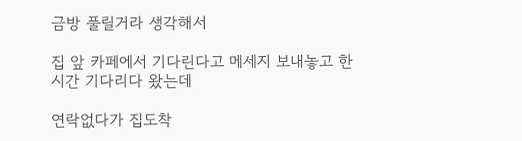금방 풀릴거라 생각해서

집 앞 카페에서 기다린다고 메세지 보내놓고 한시간 기다리다 왔는데

연락없다가 집도착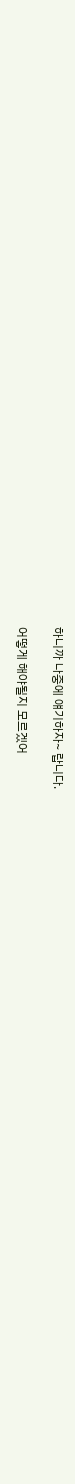하니까 나중에 얘기하자~ 랍니다.

어떻게 해야될지 모르겠어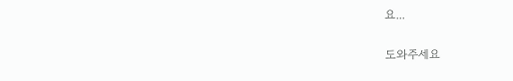요...

도와주세요